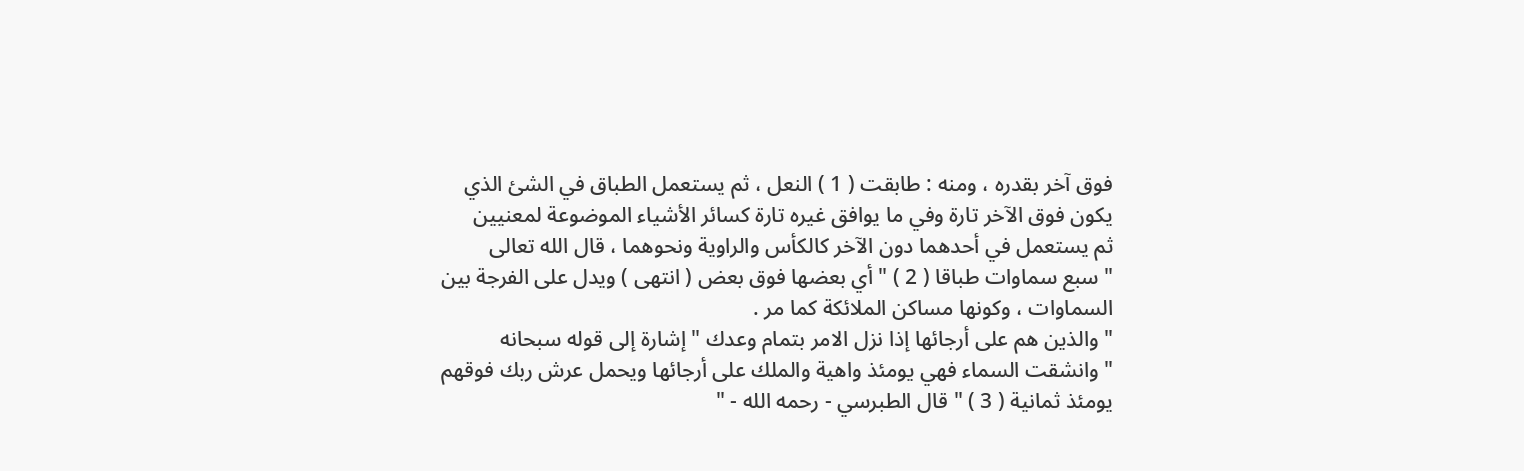فوق آخر بقدره ، ومنه : طابقت ( 1 ) النعل ، ثم يستعمل الطباق في الشئ الذي
يكون فوق الآخر تارة وفي ما يوافق غيره تارة كسائر الأشياء الموضوعة لمعنيين
ثم يستعمل في أحدهما دون الآخر كالكأس والراوية ونحوهما ، قال الله تعالى
" سبع سماوات طباقا ( 2 ) " أي بعضها فوق بعض ( انتهى ) ويدل على الفرجة بين
السماوات ، وكونها مساكن الملائكة كما مر .
" والذين هم على أرجائها إذا نزل الامر بتمام وعدك " إشارة إلى قوله سبحانه
" وانشقت السماء فهي يومئذ واهية والملك على أرجائها ويحمل عرش ربك فوقهم
يومئذ ثمانية ( 3 ) " قال الطبرسي - رحمه الله - "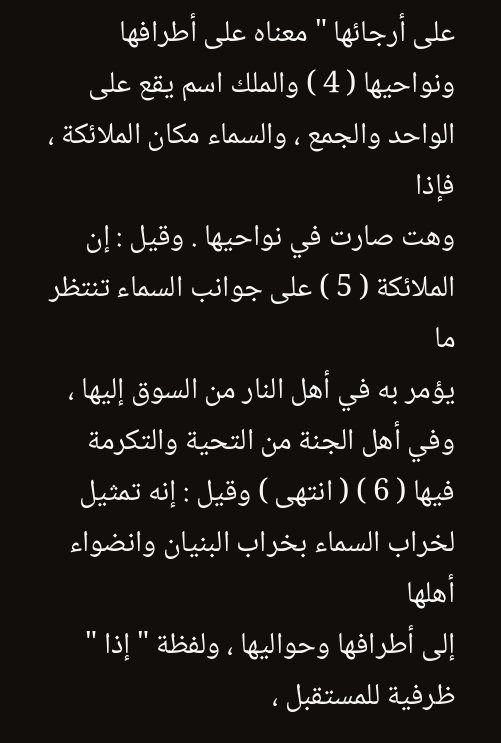على أرجائها " معناه على أطرافها
ونواحيها ( 4 ) والملك اسم يقع على الواحد والجمع ، والسماء مكان الملائكة ، فإذا
وهت صارت في نواحيها . وقيل : إن الملائكة ( 5 ) على جوانب السماء تنتظر ما
يؤمر به في أهل النار من السوق إليها ، وفي أهل الجنة من التحية والتكرمة
فيها ( 6 ) ( انتهى ) وقيل : إنه تمثيل لخراب السماء بخراب البنيان وانضواء أهلها
إلى أطرافها وحواليها ، ولفظة " إذا " ظرفية للمستقبل ،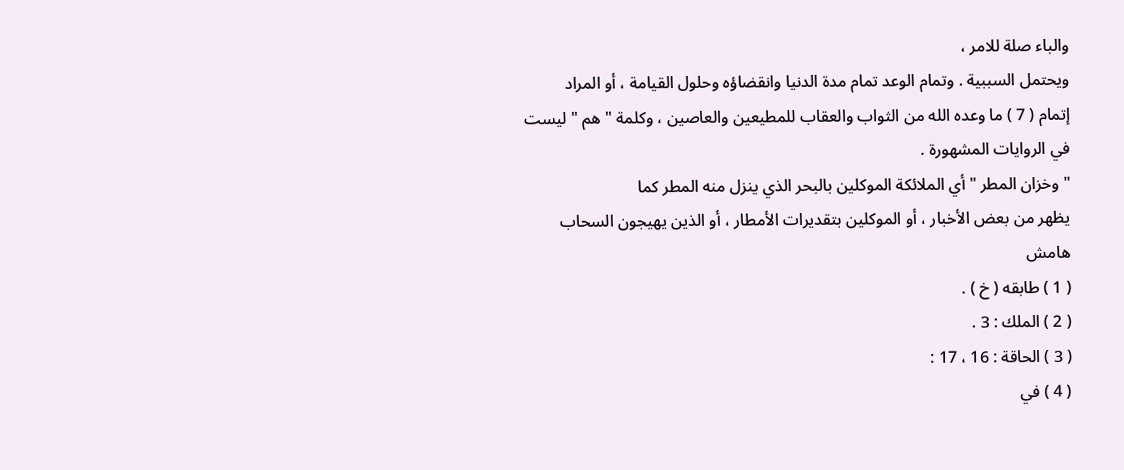والباء صلة للامر ،
ويحتمل السببية . وتمام الوعد تمام مدة الدنيا وانقضاؤه وحلول القيامة ، أو المراد
إتمام ( 7 ) ما وعده الله من الثواب والعقاب للمطيعين والعاصين ، وكلمة " هم " ليست
في الروايات المشهورة .
" وخزان المطر " أي الملائكة الموكلين بالبحر الذي ينزل منه المطر كما
يظهر من بعض الأخبار ، أو الموكلين بتقديرات الأمطار ، أو الذين يهيجون السحاب
هامش
( 1 ) طابقه ( خ ) .
( 2 ) الملك : 3 .
( 3 ) الحاقة : 16 ، 17 :
( 4 ) في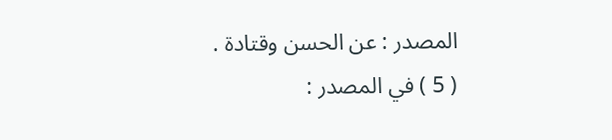المصدر : عن الحسن وقتادة .
( 5 ) في المصدر :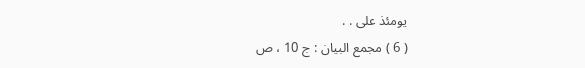يومئذ على . .
( 6 ) مجمع البيان : ج 10 ، ص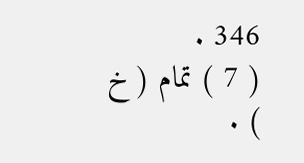346 .
( 7 ) تمام ( خ ) .